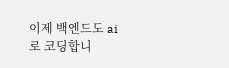이제 백엔드도 ai로 코딩합니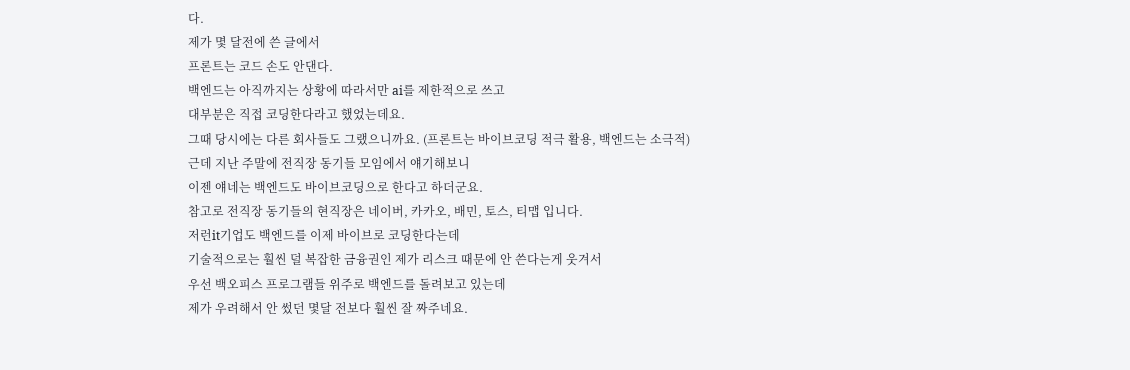다.
제가 몇 달전에 쓴 글에서
프론트는 코드 손도 안댄다.
백엔드는 아직까지는 상황에 따라서만 ai를 제한적으로 쓰고
대부분은 직접 코딩한다라고 했었는데요.
그때 당시에는 다른 회사들도 그랬으니까요. (프론트는 바이브코딩 적극 활용, 백엔드는 소극적)
근데 지난 주말에 전직장 동기들 모임에서 얘기해보니
이젠 얘네는 백엔드도 바이브코딩으로 한다고 하더군요.
참고로 전직장 동기들의 현직장은 네이버, 카카오, 배민, 토스, 티맵 입니다.
저런it기업도 백엔드를 이제 바이브로 코딩한다는데
기술적으로는 훨씬 덜 복잡한 금융권인 제가 리스크 때문에 안 쓴다는게 웃겨서
우선 백오피스 프로그램들 위주로 백엔드를 돌려보고 있는데
제가 우려해서 안 썼던 몇달 전보다 훨씬 잘 짜주네요.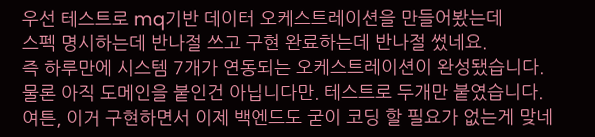우선 테스트로 mq기반 데이터 오케스트레이션을 만들어봤는데
스펙 명시하는데 반나절 쓰고 구현 완료하는데 반나절 썼네요.
즉 하루만에 시스템 7개가 연동되는 오케스트레이션이 완성됐습니다.
물론 아직 도메인을 붙인건 아닙니다만. 테스트로 두개만 붙였습니다.
여튼, 이거 구현하면서 이제 백엔드도 굳이 코딩 할 필요가 없는게 맞네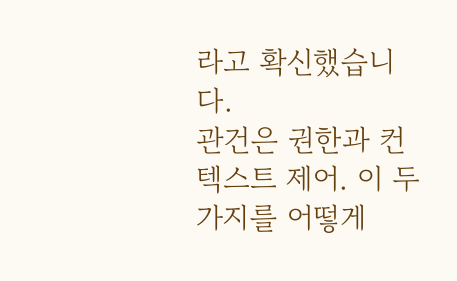라고 확신했습니다.
관건은 권한과 컨텍스트 제어. 이 두가지를 어떻게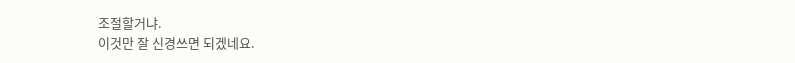조절할거냐.
이것만 잘 신경쓰면 되겠네요.